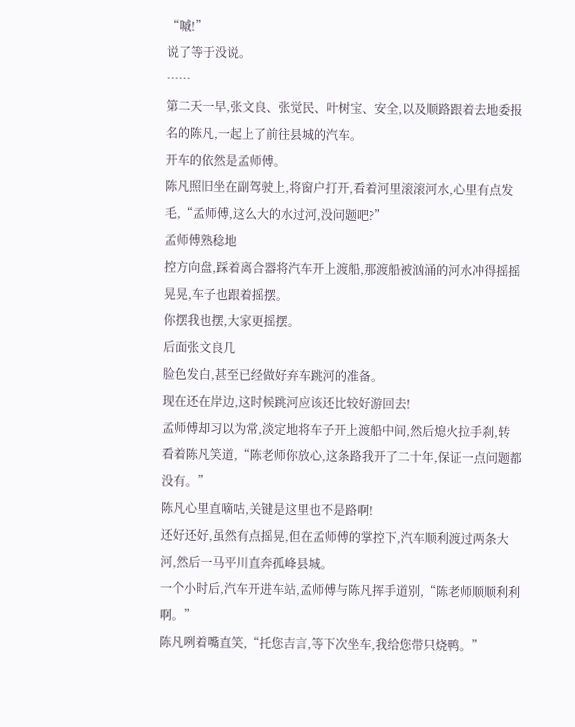“嘁!”
说了等于没说。
……
第二天一早,张文良、张觉民、叶树宝、安全,以及顺路跟着去地委报名的陈凡,一起上了前往县城的汽车。
开车的依然是孟师傅。
陈凡照旧坐在副驾驶上,将窗户打开,看着河里滚滚河水,心里有点发毛,“孟师傅,这么大的水过河,没问题吧?”
孟师傅熟稔地
控方向盘,踩着离合器将汽车开上渡船,那渡船被汹涌的河水冲得摇摇晃晃,车子也跟着摇摆。
你摆我也摆,大家更摇摆。
后面张文良几
脸色发白,甚至已经做好弃车跳河的准备。
现在还在岸边,这时候跳河应该还比较好游回去!
孟师傅却习以为常,淡定地将车子开上渡船中间,然后熄火拉手刹,转
看着陈凡笑道,“陈老师你放心,这条路我开了二十年,保证一点问题都没有。”
陈凡心里直嘀咕,关键是这里也不是路啊!
还好还好,虽然有点摇晃,但在孟师傅的掌控下,汽车顺利渡过两条大河,然后一马平川直奔孤峰县城。
一个小时后,汽车开进车站,孟师傅与陈凡挥手道别,“陈老师顺顺利利啊。”
陈凡咧着嘴直笑,“托您吉言,等下次坐车,我给您带只烧鸭。”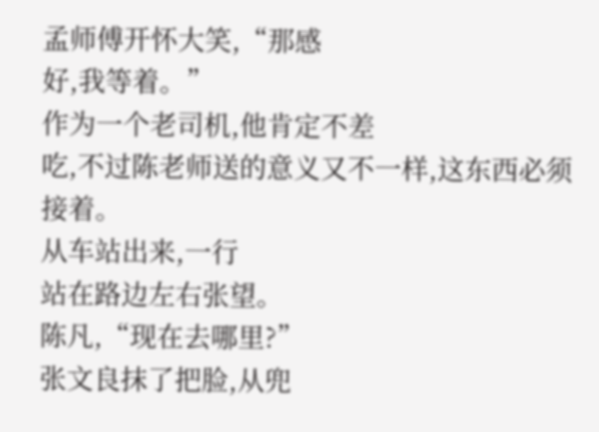孟师傅开怀大笑,“那感
好,我等着。”
作为一个老司机,他肯定不差
吃,不过陈老师送的意义又不一样,这东西必须接着。
从车站出来,一行
站在路边左右张望。
陈凡,“现在去哪里?”
张文良抹了把脸,从兜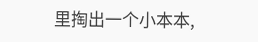里掏出一个小本本,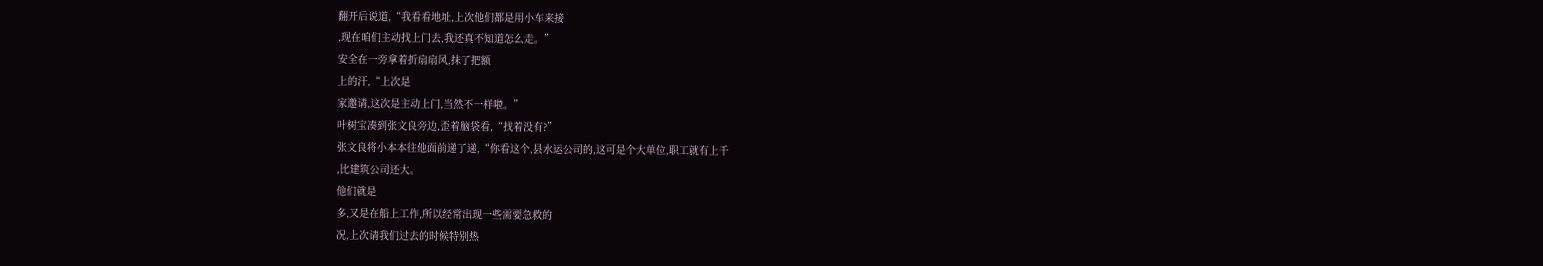翻开后说道,“我看看地址,上次他们都是用小车来接
,现在咱们主动找上门去,我还真不知道怎么走。”
安全在一旁拿着折扇扇风,抹了把额
上的汗,“上次是
家邀请,这次是主动上门,当然不一样啦。”
叶树宝凑到张文良旁边,歪着脑袋看,“找着没有?”
张文良将小本本往他面前递了递,“你看这个,县水运公司的,这可是个大单位,职工就有上千
,比建筑公司还大。
他们就是
多,又是在船上工作,所以经常出现一些需要急救的
况,上次请我们过去的时候特别热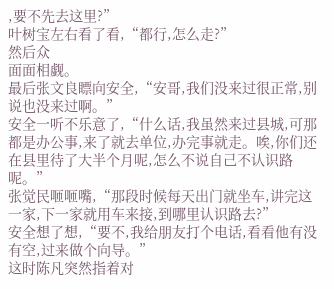,要不先去这里?”
叶树宝左右看了看,“都行,怎么走?”
然后众
面面相觑。
最后张文良瞟向安全,“安哥,我们没来过很正常,别说也没来过啊。”
安全一听不乐意了,“什么话,我虽然来过县城,可那都是办公事,来了就去单位,办完事就走。唉,你们还在县里待了大半个月呢,怎么不说自己不认识路呢。”
张觉民咂咂嘴,“那段时候每天出门就坐车,讲完这一家,下一家就用车来接,到哪里认识路去?”
安全想了想,“要不,我给朋友打个电话,看看他有没有空,过来做个向导。”
这时陈凡突然指着对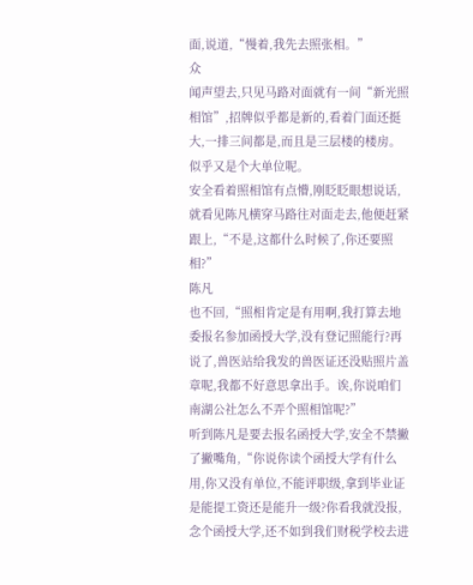面,说道,“慢着,我先去照张相。”
众
闻声望去,只见马路对面就有一间“新光照相馆”,招牌似乎都是新的,看着门面还挺大,一排三间都是,而且是三层楼的楼房。
似乎又是个大单位呢。
安全看着照相馆有点懵,刚眨眨眼想说话,就看见陈凡横穿马路往对面走去,他便赶紧跟上,“不是,这都什么时候了,你还要照相?”
陈凡
也不回,“照相肯定是有用啊,我打算去地委报名参加函授大学,没有登记照能行?再说了,兽医站给我发的兽医证还没贴照片盖章呢,我都不好意思拿出手。诶,你说咱们南湖公社怎么不弄个照相馆呢?”
听到陈凡是要去报名函授大学,安全不禁撇了撇嘴角,“你说你读个函授大学有什么用,你又没有单位,不能评职级,拿到毕业证是能提工资还是能升一级?你看我就没报,念个函授大学,还不如到我们财税学校去进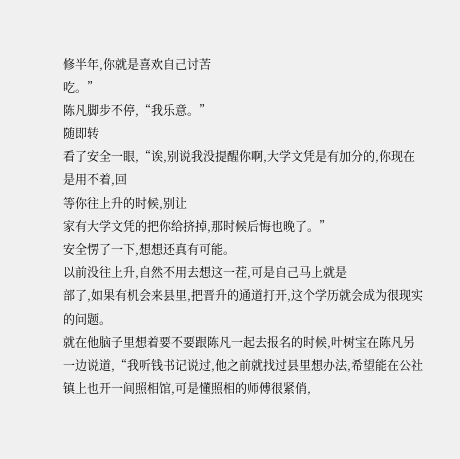修半年,你就是喜欢自己讨苦
吃。”
陈凡脚步不停,“我乐意。”
随即转
看了安全一眼,“诶,别说我没提醒你啊,大学文凭是有加分的,你现在是用不着,回
等你往上升的时候,别让
家有大学文凭的把你给挤掉,那时候后悔也晚了。”
安全愣了一下,想想还真有可能。
以前没往上升,自然不用去想这一茬,可是自己马上就是
部了,如果有机会来县里,把晋升的通道打开,这个学历就会成为很现实的问题。
就在他脑子里想着要不要跟陈凡一起去报名的时候,叶树宝在陈凡另一边说道,“我听钱书记说过,他之前就找过县里想办法,希望能在公社镇上也开一间照相馆,可是懂照相的师傅很紧俏,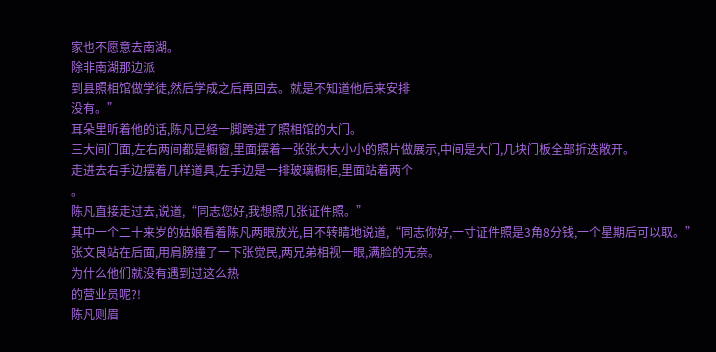家也不愿意去南湖。
除非南湖那边派
到县照相馆做学徒,然后学成之后再回去。就是不知道他后来安排
没有。”
耳朵里听着他的话,陈凡已经一脚跨进了照相馆的大门。
三大间门面,左右两间都是橱窗,里面摆着一张张大大小小的照片做展示,中间是大门,几块门板全部折迭敞开。
走进去右手边摆着几样道具,左手边是一排玻璃橱柜,里面站着两个
。
陈凡直接走过去,说道,“同志您好,我想照几张证件照。”
其中一个二十来岁的姑娘看着陈凡两眼放光,目不转睛地说道,“同志你好,一寸证件照是3角8分钱,一个星期后可以取。”
张文良站在后面,用肩膀撞了一下张觉民,两兄弟相视一眼,满脸的无奈。
为什么他们就没有遇到过这么热
的营业员呢?!
陈凡则眉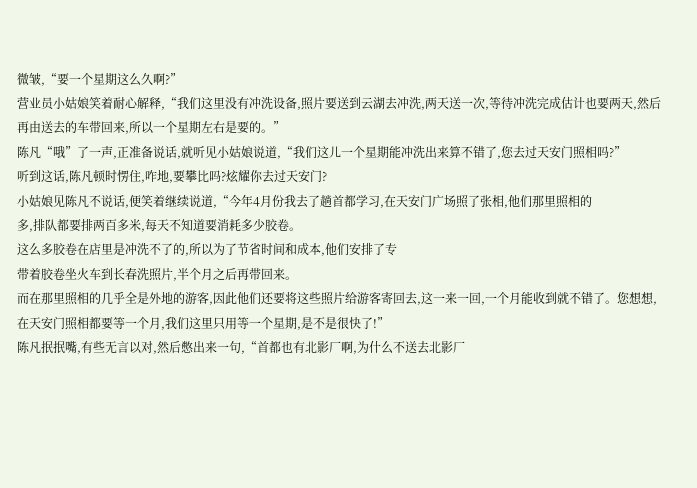微皱,“要一个星期这么久啊?”
营业员小姑娘笑着耐心解释,“我们这里没有冲洗设备,照片要送到云湖去冲洗,两天送一次,等待冲洗完成估计也要两天,然后再由送去的车带回来,所以一个星期左右是要的。”
陈凡“哦”了一声,正准备说话,就听见小姑娘说道,“我们这儿一个星期能冲洗出来算不错了,您去过天安门照相吗?”
听到这话,陈凡顿时愣住,咋地,要攀比吗?炫耀你去过天安门?
小姑娘见陈凡不说话,便笑着继续说道,“今年4月份我去了趟首都学习,在天安门广场照了张相,他们那里照相的
多,排队都要排两百多米,每天不知道要消耗多少胶卷。
这么多胶卷在店里是冲洗不了的,所以为了节省时间和成本,他们安排了专
带着胶卷坐火车到长春洗照片,半个月之后再带回来。
而在那里照相的几乎全是外地的游客,因此他们还要将这些照片给游客寄回去,这一来一回,一个月能收到就不错了。您想想,在天安门照相都要等一个月,我们这里只用等一个星期,是不是很快了!”
陈凡抿抿嘴,有些无言以对,然后憋出来一句,“首都也有北影厂啊,为什么不送去北影厂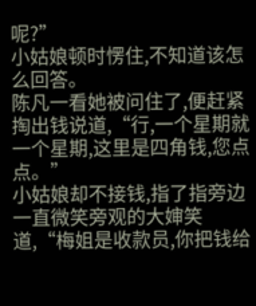呢?”
小姑娘顿时愣住,不知道该怎么回答。
陈凡一看她被问住了,便赶紧掏出钱说道,“行,一个星期就一个星期,这里是四角钱,您点点。”
小姑娘却不接钱,指了指旁边一直微笑旁观的大婶笑道,“梅姐是收款员,你把钱给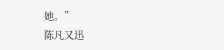她。”
陈凡又迅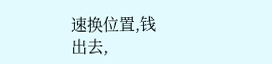速换位置,钱
出去,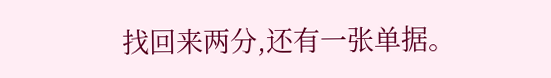找回来两分,还有一张单据。